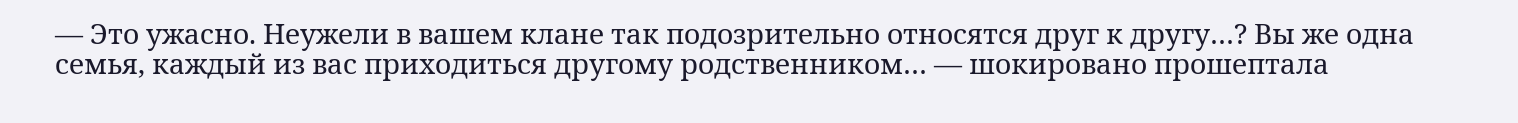— Это ужасно. Неужели в вашем клане так подозрительно относятся друг к другу…? Вы же одна семья, каждый из вас приходиться другому родственником… — шокировано прошептала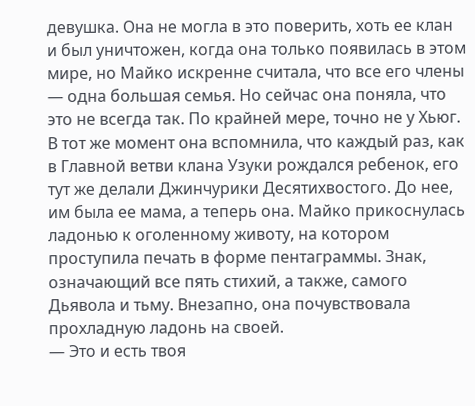девушка. Она не могла в это поверить, хоть ее клан и был уничтожен, когда она только появилась в этом мире, но Майко искренне считала, что все его члены — одна большая семья. Но сейчас она поняла, что это не всегда так. По крайней мере, точно не у Хьюг. В тот же момент она вспомнила, что каждый раз, как в Главной ветви клана Узуки рождался ребенок, его тут же делали Джинчурики Десятихвостого. До нее, им была ее мама, а теперь она. Майко прикоснулась ладонью к оголенному животу, на котором проступила печать в форме пентаграммы. Знак, означающий все пять стихий, а также, самого Дьявола и тьму. Внезапно, она почувствовала прохладную ладонь на своей.
— Это и есть твоя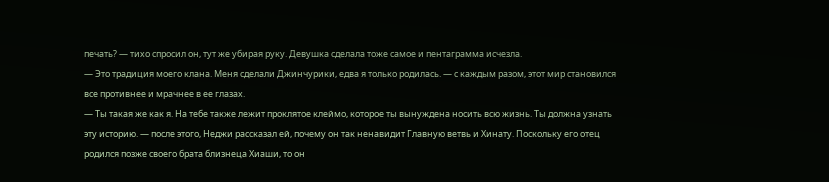печать? — тихо спросил он, тут же убирая руку. Девушка сделала тоже самое и пентаграмма исчезла.
— Это традиция моего клана. Меня сделали Джинчурики, едва я только родилась. — с каждым разом, этот мир становился все противнее и мрачнее в ее глазах.
— Ты такая же как я. На тебе также лежит проклятое клеймо, которое ты вынуждена носить всю жизнь. Ты должна узнать эту историю. — после этого, Неджи рассказал ей, почему он так ненавидит Главную ветвь и Хинату. Поскольку его отец родился позже своего брата близнеца Хиаши, то он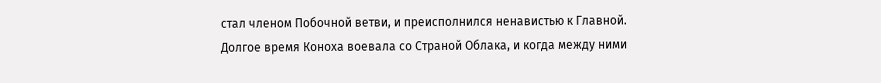стал членом Побочной ветви, и преисполнился ненавистью к Главной. Долгое время Коноха воевала со Страной Облака, и когда между ними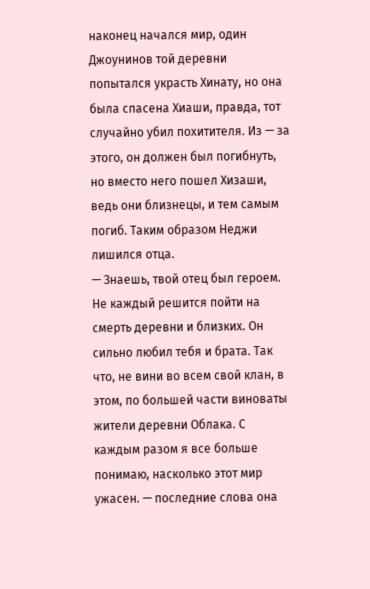наконец начался мир, один Джоунинов той деревни попытался украсть Хинату, но она была спасена Хиаши, правда, тот случайно убил похитителя. Из — за этого, он должен был погибнуть, но вместо него пошел Хизаши, ведь они близнецы, и тем самым погиб. Таким образом Неджи лишился отца.
— Знаешь, твой отец был героем. Не каждый решится пойти на смерть деревни и близких. Он сильно любил тебя и брата. Так что, не вини во всем свой клан, в этом, по большей части виноваты жители деревни Облака. С каждым разом я все больше понимаю, насколько этот мир ужасен. — последние слова она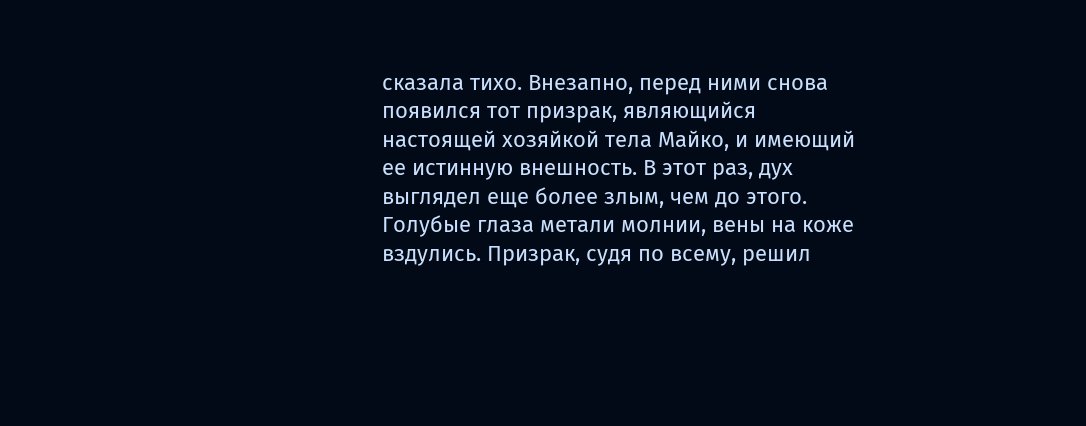сказала тихо. Внезапно, перед ними снова появился тот призрак, являющийся настоящей хозяйкой тела Майко, и имеющий ее истинную внешность. В этот раз, дух выглядел еще более злым, чем до этого. Голубые глаза метали молнии, вены на коже вздулись. Призрак, судя по всему, решил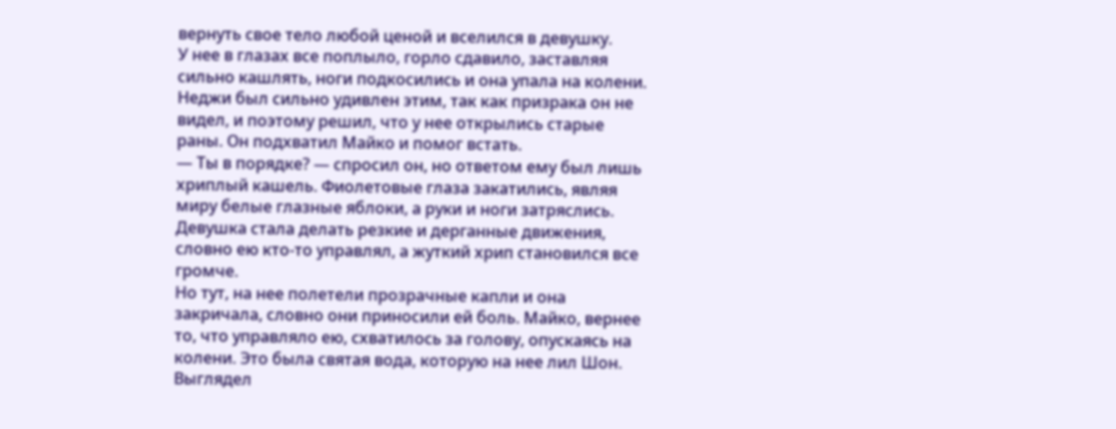вернуть свое тело любой ценой и вселился в девушку.
У нее в глазах все поплыло, горло сдавило, заставляя сильно кашлять, ноги подкосились и она упала на колени. Неджи был сильно удивлен этим, так как призрака он не видел, и поэтому решил, что у нее открылись старые раны. Он подхватил Майко и помог встать.
— Ты в порядке? — спросил он, но ответом ему был лишь хриплый кашель. Фиолетовые глаза закатились, являя миру белые глазные яблоки, а руки и ноги затряслись. Девушка стала делать резкие и дерганные движения, словно ею кто-то управлял, а жуткий хрип становился все громче.
Но тут, на нее полетели прозрачные капли и она закричала, словно они приносили ей боль. Майко, вернее то, что управляло ею, схватилось за голову, опускаясь на колени. Это была святая вода, которую на нее лил Шон. Выглядел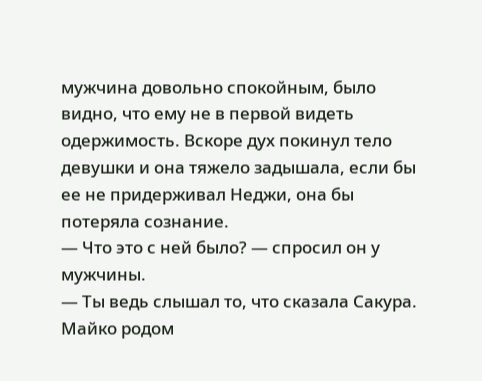мужчина довольно спокойным, было видно, что ему не в первой видеть одержимость. Вскоре дух покинул тело девушки и она тяжело задышала, если бы ее не придерживал Неджи, она бы потеряла сознание.
— Что это с ней было? — спросил он у мужчины.
— Ты ведь слышал то, что сказала Сакура. Майко родом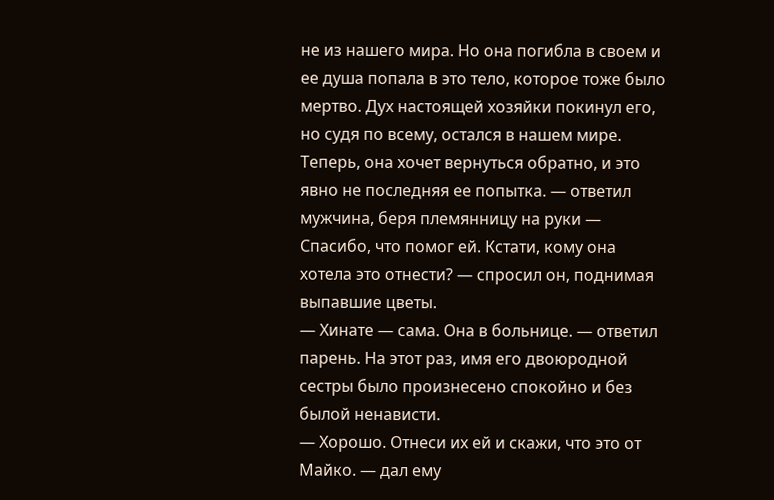не из нашего мира. Но она погибла в своем и ее душа попала в это тело, которое тоже было мертво. Дух настоящей хозяйки покинул его, но судя по всему, остался в нашем мире. Теперь, она хочет вернуться обратно, и это явно не последняя ее попытка. — ответил мужчина, беря племянницу на руки — Спасибо, что помог ей. Кстати, кому она хотела это отнести? — спросил он, поднимая выпавшие цветы.
— Хинате — сама. Она в больнице. — ответил парень. На этот раз, имя его двоюродной сестры было произнесено спокойно и без былой ненависти.
— Хорошо. Отнеси их ей и скажи, что это от Майко. — дал ему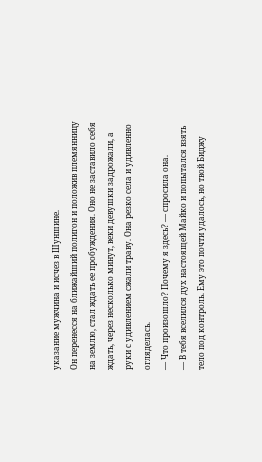указание мужчина и исчез в Шуншине.
Он перенесся на ближайший полигон и положив племянницу на землю, стал ждать ее пробуждения. Оно не заставило себя ждать, через несколько минут, веки девушки задрожали, а руки с удивлением сжали траву. Она резко села и удивленно огляделась.
— Что произошло? Почему я здесь? — спросила она.
— В тебя вселился дух настоящей Майко и попытался взять тело под контроль. Ему это почти удалось, но твой Биджу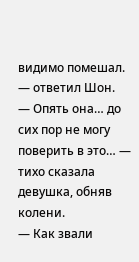видимо помешал. — ответил Шон.
— Опять она… до сих пор не могу поверить в это… — тихо сказала девушка, обняв колени.
— Как звали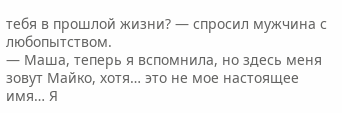тебя в прошлой жизни? — спросил мужчина с любопытством.
— Маша, теперь я вспомнила, но здесь меня зовут Майко, хотя… это не мое настоящее имя… Я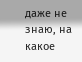даже не знаю, на какое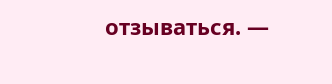отзываться. —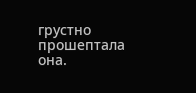грустно прошептала она.